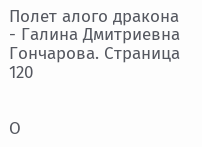Полет алого дракона - Галина Дмитриевна Гончарова. Страница 120


О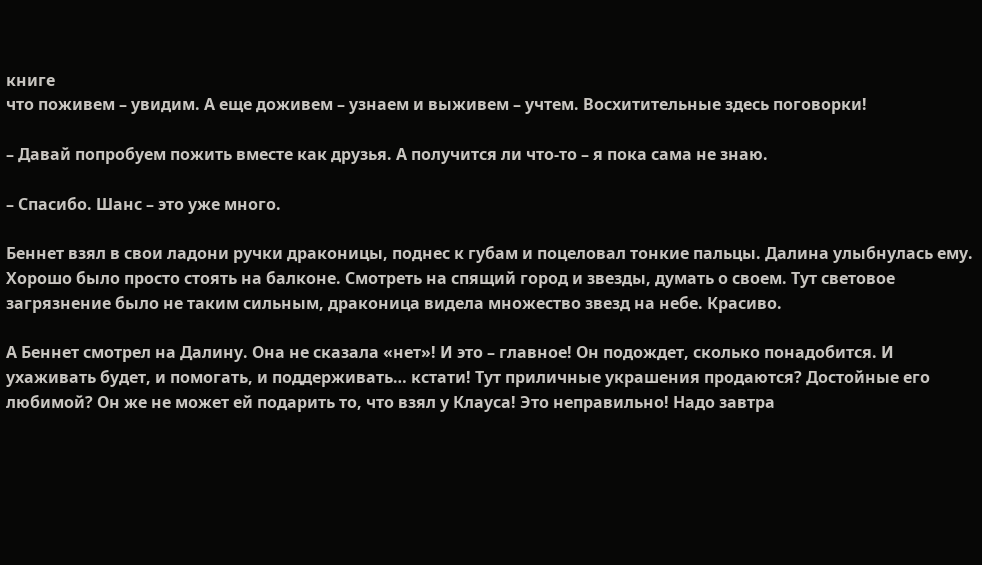книге
что поживем – увидим. А еще доживем – узнаем и выживем – учтем. Восхитительные здесь поговорки!

– Давай попробуем пожить вместе как друзья. А получится ли что-то – я пока сама не знаю.

– Спасибо. Шанс – это уже много.

Беннет взял в свои ладони ручки драконицы, поднес к губам и поцеловал тонкие пальцы. Далина улыбнулась ему. Хорошо было просто стоять на балконе. Смотреть на спящий город и звезды, думать о своем. Тут световое загрязнение было не таким сильным, драконица видела множество звезд на небе. Красиво.

А Беннет смотрел на Далину. Она не сказала «нет»! И это – главное! Он подождет, сколько понадобится. И ухаживать будет, и помогать, и поддерживать… кстати! Тут приличные украшения продаются? Достойные его любимой? Он же не может ей подарить то, что взял у Клауса! Это неправильно! Надо завтра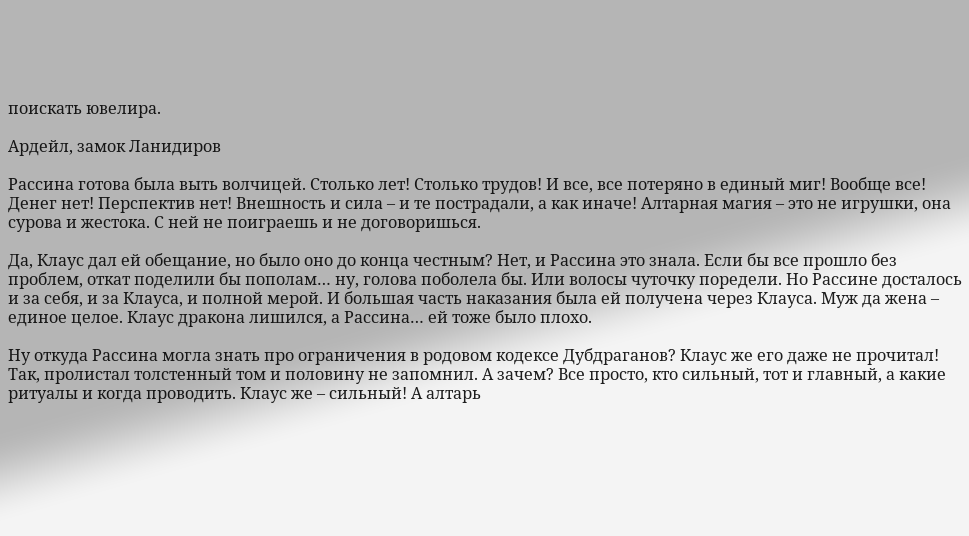поискать ювелира.

Ардейл, замок Ланидиров

Рассина готова была выть волчицей. Столько лет! Столько трудов! И все, все потеряно в единый миг! Вообще все! Денег нет! Перспектив нет! Внешность и сила – и те пострадали, а как иначе! Алтарная магия – это не игрушки, она сурова и жестока. С ней не поиграешь и не договоришься.

Да, Клаус дал ей обещание, но было оно до конца честным? Нет, и Рассина это знала. Если бы все прошло без проблем, откат поделили бы пополам… ну, голова поболела бы. Или волосы чуточку поредели. Но Рассине досталось и за себя, и за Клауса, и полной мерой. И большая часть наказания была ей получена через Клауса. Муж да жена – единое целое. Клаус дракона лишился, а Рассина… ей тоже было плохо.

Ну откуда Рассина могла знать про ограничения в родовом кодексе Дубдраганов? Клаус же его даже не прочитал! Так, пролистал толстенный том и половину не запомнил. А зачем? Все просто, кто сильный, тот и главный, а какие ритуалы и когда проводить. Клаус же – сильный! А алтарь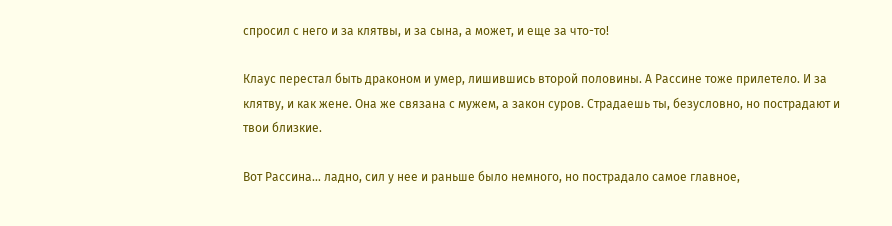спросил с него и за клятвы, и за сына, а может, и еще за что-то!

Клаус перестал быть драконом и умер, лишившись второй половины. А Рассине тоже прилетело. И за клятву, и как жене. Она же связана с мужем, а закон суров. Страдаешь ты, безусловно, но пострадают и твои близкие.

Вот Рассина… ладно, сил у нее и раньше было немного, но пострадало самое главное,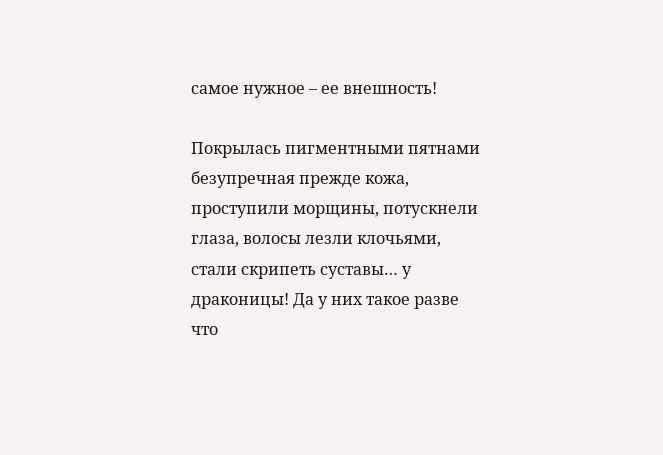самое нужное – ее внешность!

Покрылась пигментными пятнами безупречная прежде кожа, проступили морщины, потускнели глаза, волосы лезли клочьями, стали скрипеть суставы… у драконицы! Да у них такое разве что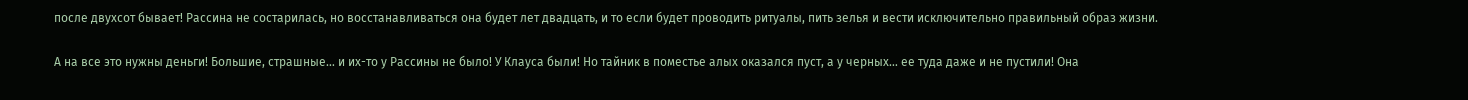после двухсот бывает! Рассина не состарилась, но восстанавливаться она будет лет двадцать, и то если будет проводить ритуалы, пить зелья и вести исключительно правильный образ жизни.

А на все это нужны деньги! Большие, страшные… и их-то у Рассины не было! У Клауса были! Но тайник в поместье алых оказался пуст, а у черных… ее туда даже и не пустили! Она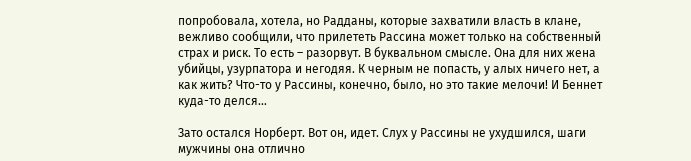попробовала, хотела, но Радданы, которые захватили власть в клане, вежливо сообщили, что прилететь Рассина может только на собственный страх и риск. То есть – разорвут. В буквальном смысле. Она для них жена убийцы, узурпатора и негодяя. К черным не попасть, у алых ничего нет, а как жить? Что-то у Рассины, конечно, было, но это такие мелочи! И Беннет куда-то делся…

Зато остался Норберт. Вот он, идет. Слух у Рассины не ухудшился, шаги мужчины она отлично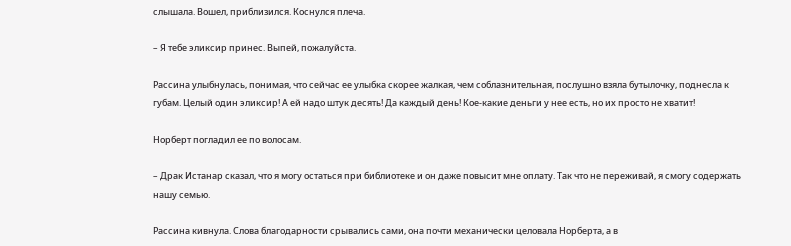слышала. Вошел, приблизился. Коснулся плеча.

– Я тебе эликсир принес. Выпей, пожалуйста.

Рассина улыбнулась, понимая, что сейчас ее улыбка скорее жалкая, чем соблазнительная, послушно взяла бутылочку, поднесла к губам. Целый один эликсир! А ей надо штук десять! Да каждый день! Кое-какие деньги у нее есть, но их просто не хватит!

Норберт погладил ее по волосам.

– Драк Истанар сказал, что я могу остаться при библиотеке и он даже повысит мне оплату. Так что не переживай, я смогу содержать нашу семью.

Рассина кивнула. Слова благодарности срывались сами, она почти механически целовала Норберта, а в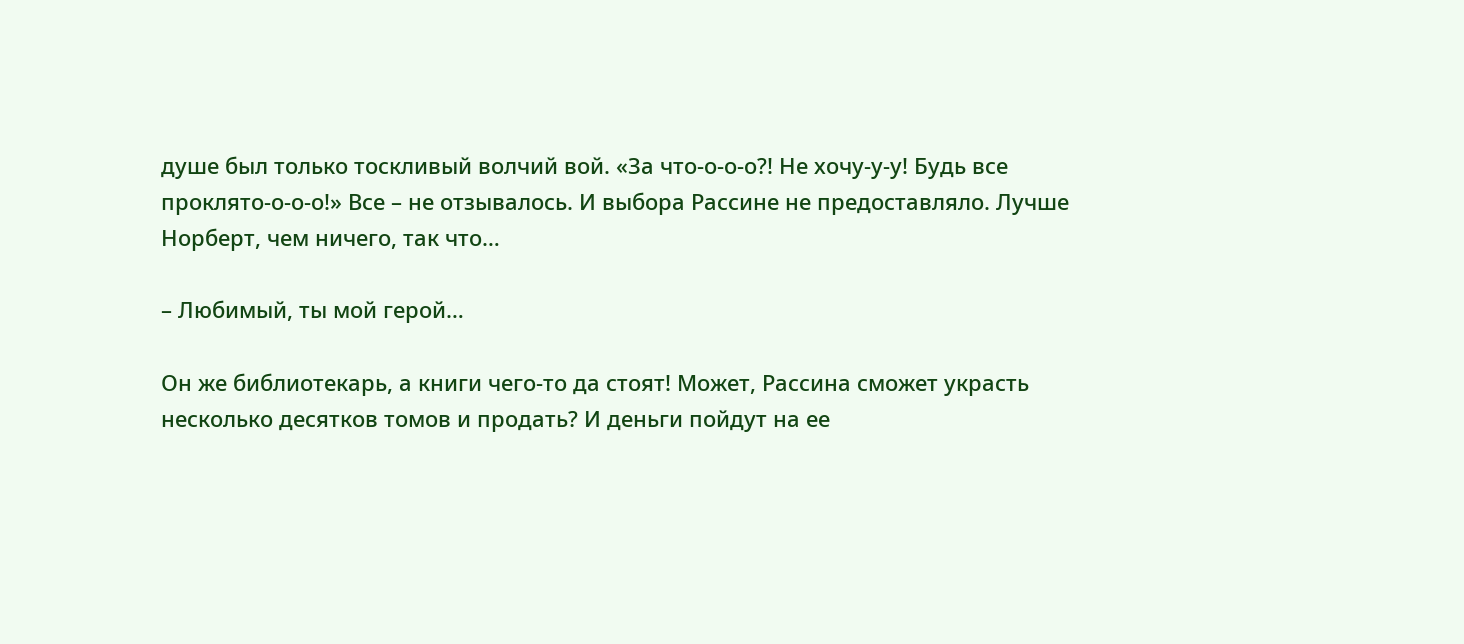душе был только тоскливый волчий вой. «За что-о-о-о?! Не хочу-у-у! Будь все проклято-о-о-о!» Все – не отзывалось. И выбора Рассине не предоставляло. Лучше Норберт, чем ничего, так что…

– Любимый, ты мой герой…

Он же библиотекарь, а книги чего-то да стоят! Может, Рассина сможет украсть несколько десятков томов и продать? И деньги пойдут на ее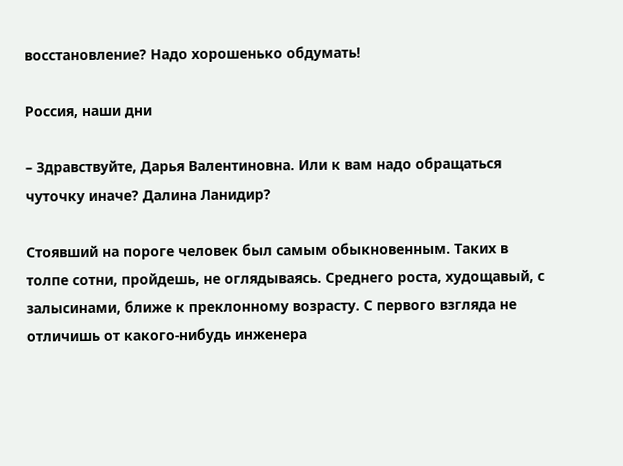восстановление? Надо хорошенько обдумать!

Россия, наши дни

– Здравствуйте, Дарья Валентиновна. Или к вам надо обращаться чуточку иначе? Далина Ланидир?

Стоявший на пороге человек был самым обыкновенным. Таких в толпе сотни, пройдешь, не оглядываясь. Среднего роста, худощавый, с залысинами, ближе к преклонному возрасту. С первого взгляда не отличишь от какого-нибудь инженера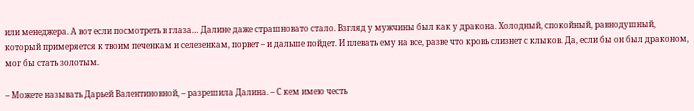или менеджера. А вот если посмотреть в глаза… Далине даже страшновато стало. Взгляд у мужчины был как у дракона. Холодный, спокойный, равнодушный, который примеряется к твоим печенкам и селезенкам, порвет – и дальше пойдет. И плевать ему на все, разве что кровь слизнет с клыков. Да, если бы он был драконом, мог бы стать золотым.

– Можете называть Дарьей Валентиновной, – разрешила Далина. – С кем имею честь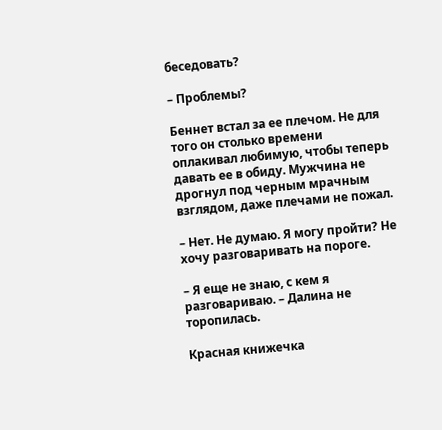беседовать?

– Проблемы?

Беннет встал за ее плечом. Не для того он столько времени оплакивал любимую, чтобы теперь давать ее в обиду. Мужчина не дрогнул под черным мрачным взглядом, даже плечами не пожал.

– Нет. Не думаю. Я могу пройти? Не хочу разговаривать на пороге.

– Я еще не знаю, с кем я разговариваю. – Далина не торопилась.

Красная книжечка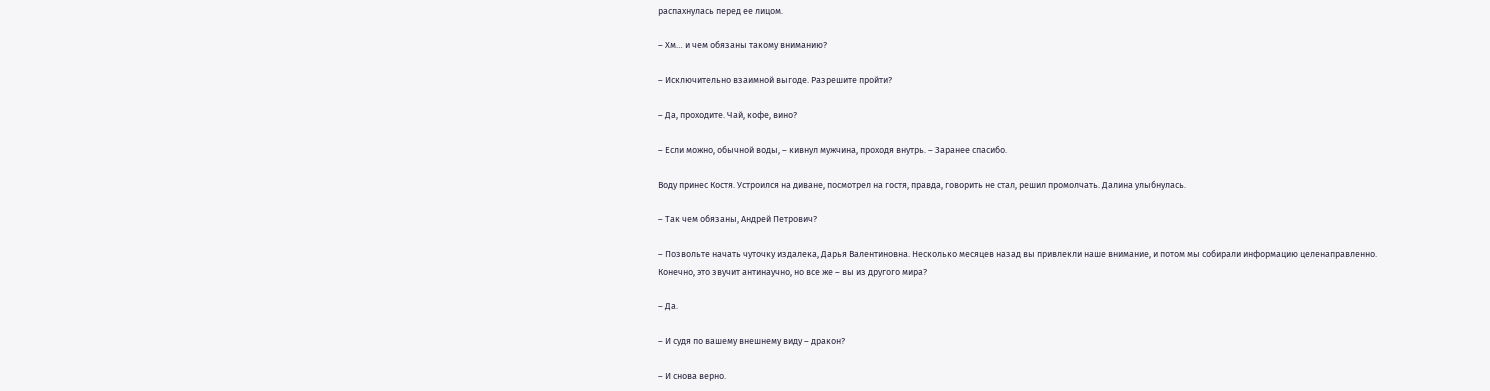распахнулась перед ее лицом.

– Хм… и чем обязаны такому вниманию?

– Исключительно взаимной выгоде. Разрешите пройти?

– Да, проходите. Чай, кофе, вино?

– Если можно, обычной воды, – кивнул мужчина, проходя внутрь. – Заранее спасибо.

Воду принес Костя. Устроился на диване, посмотрел на гостя, правда, говорить не стал, решил промолчать. Далина улыбнулась.

– Так чем обязаны, Андрей Петрович?

– Позвольте начать чуточку издалека, Дарья Валентиновна. Несколько месяцев назад вы привлекли наше внимание, и потом мы собирали информацию целенаправленно. Конечно, это звучит антинаучно, но все же – вы из другого мира?

– Да.

– И судя по вашему внешнему виду – дракон?

– И снова верно.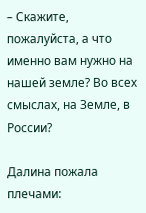– Скажите, пожалуйста, а что именно вам нужно на нашей земле? Во всех смыслах, на Земле, в России?

Далина пожала плечами: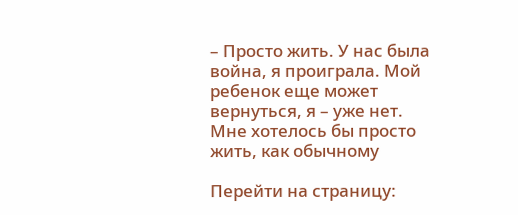– Просто жить. У нас была война, я проиграла. Мой ребенок еще может вернуться, я – уже нет. Мне хотелось бы просто жить, как обычному

Перейти на страницу: